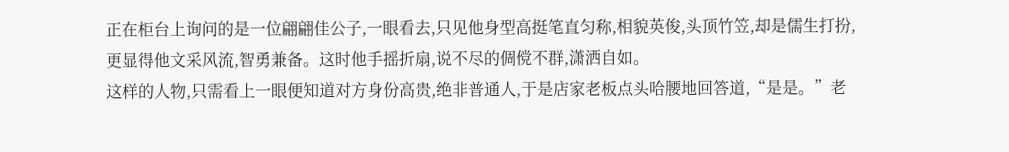正在柜台上询问的是一位翩翩佳公子,一眼看去,只见他身型高挺笔直匀称,相貌英俊,头顶竹笠,却是儒生打扮,更显得他文采风流,智勇兼备。这时他手摇折扇,说不尽的倜傥不群,潇洒自如。
这样的人物,只需看上一眼便知道对方身份高贵,绝非普通人,于是店家老板点头哈腰地回答道,“是是。”老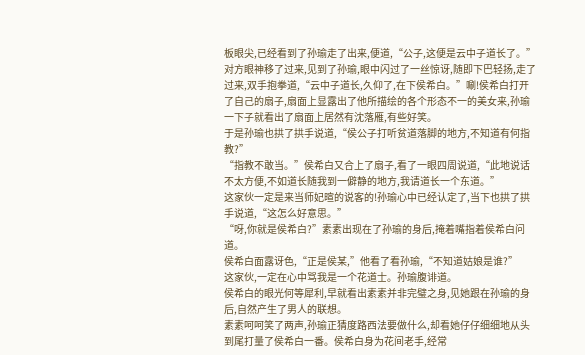板眼尖,已经看到了孙瑜走了出来,便道,“公子,这便是云中子道长了。”
对方眼神移了过来,见到了孙瑜,眼中闪过了一丝惊讶,随即下巴轻扬,走了过来,双手抱拳道,“云中子道长,久仰了,在下侯希白。”唰!侯希白打开了自己的扇子,扇面上显露出了他所描绘的各个形态不一的美女来,孙瑜一下子就看出了扇面上居然有沈落雁,有些好笑。
于是孙瑜也拱了拱手说道,“侯公子打听贫道落脚的地方,不知道有何指教?”
“指教不敢当。”侯希白又合上了扇子,看了一眼四周说道,“此地说话不太方便,不如道长随我到一僻静的地方,我请道长一个东道。”
这家伙一定是来当师妃暄的说客的!孙瑜心中已经认定了,当下也拱了拱手说道,“这怎么好意思。”
“呀,你就是侯希白?”素素出现在了孙瑜的身后,掩着嘴指着侯希白问道。
侯希白面露讶色,“正是侯某,”他看了看孙瑜,“不知道姑娘是谁?”
这家伙,一定在心中骂我是一个花道士。孙瑜腹诽道。
侯希白的眼光何等犀利,早就看出素素并非完璧之身,见她跟在孙瑜的身后,自然产生了男人的联想。
素素呵呵笑了两声,孙瑜正猜度路西法要做什么,却看她仔仔细细地从头到尾打量了侯希白一番。侯希白身为花间老手,经常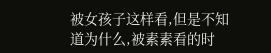被女孩子这样看,但是不知道为什么,被素素看的时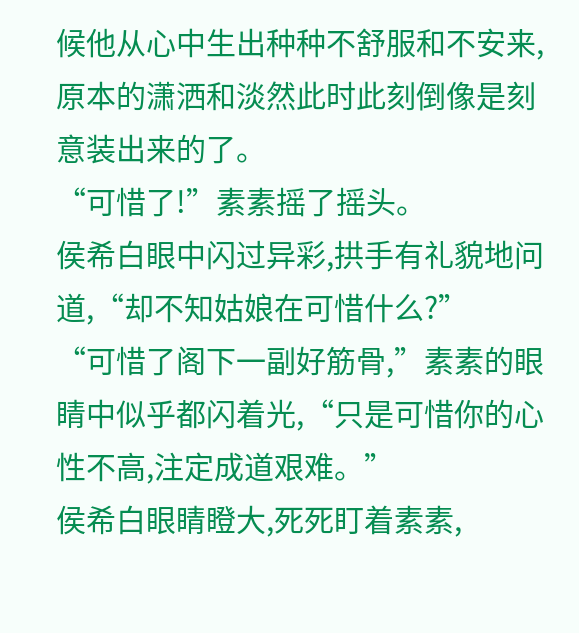候他从心中生出种种不舒服和不安来,原本的潇洒和淡然此时此刻倒像是刻意装出来的了。
“可惜了!”素素摇了摇头。
侯希白眼中闪过异彩,拱手有礼貌地问道,“却不知姑娘在可惜什么?”
“可惜了阁下一副好筋骨,”素素的眼睛中似乎都闪着光,“只是可惜你的心性不高,注定成道艰难。”
侯希白眼睛瞪大,死死盯着素素,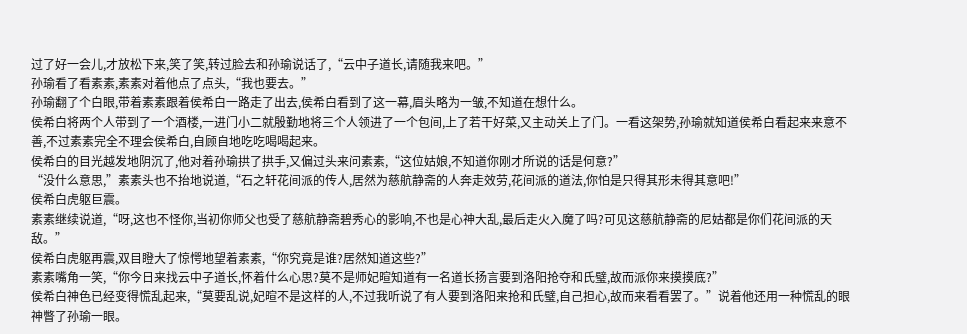过了好一会儿,才放松下来,笑了笑,转过脸去和孙瑜说话了,“云中子道长,请随我来吧。”
孙瑜看了看素素,素素对着他点了点头,“我也要去。”
孙瑜翻了个白眼,带着素素跟着侯希白一路走了出去,侯希白看到了这一幕,眉头略为一皱,不知道在想什么。
侯希白将两个人带到了一个酒楼,一进门小二就殷勤地将三个人领进了一个包间,上了若干好菜,又主动关上了门。一看这架势,孙瑜就知道侯希白看起来来意不善,不过素素完全不理会侯希白,自顾自地吃吃喝喝起来。
侯希白的目光越发地阴沉了,他对着孙瑜拱了拱手,又偏过头来问素素,“这位姑娘,不知道你刚才所说的话是何意?”
“没什么意思,”素素头也不抬地说道,“石之轩花间派的传人,居然为慈航静斋的人奔走效劳,花间派的道法,你怕是只得其形未得其意吧!”
侯希白虎躯巨震。
素素继续说道,“呀,这也不怪你,当初你师父也受了慈航静斋碧秀心的影响,不也是心神大乱,最后走火入魔了吗?可见这慈航静斋的尼姑都是你们花间派的天敌。”
侯希白虎躯再震,双目瞪大了惊愕地望着素素,“你究竟是谁?居然知道这些?”
素素嘴角一笑,“你今日来找云中子道长,怀着什么心思?莫不是师妃暄知道有一名道长扬言要到洛阳抢夺和氏璧,故而派你来摸摸底?”
侯希白神色已经变得慌乱起来,“莫要乱说,妃暄不是这样的人,不过我听说了有人要到洛阳来抢和氏璧,自己担心,故而来看看罢了。”说着他还用一种慌乱的眼神瞥了孙瑜一眼。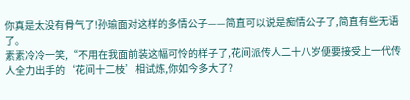你真是太没有骨气了!孙瑜面对这样的多情公子——简直可以说是痴情公子了,简直有些无语了。
素素冷冷一笑,“不用在我面前装这幅可怜的样子了,花间派传人二十八岁便要接受上一代传人全力出手的‘花间十二枝’相试炼,你如今多大了?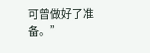可曾做好了准备。”